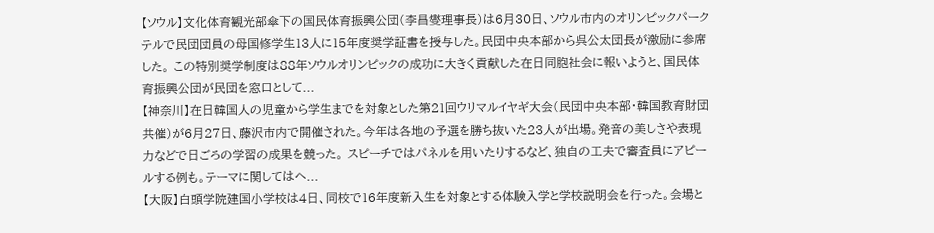【ソウル】文化体育観光部傘下の国民体育振興公団(李昌燮理事長)は6月30日、ソウル市内のオリンピックパークテルで民団団員の母国修学生13人に15年度奨学証書を授与した。民団中央本部から呉公太団長が激励に参席した。 この特別奨学制度は88年ソウルオリンピックの成功に大きく貢献した在日同胞社会に報いようと、国民体育振興公団が民団を窓口として...
【神奈川】在日韓国人の児童から学生までを対象とした第21回ウリマルイヤギ大会(民団中央本部・韓国教育財団共催)が6月27日、藤沢市内で開催された。今年は各地の予選を勝ち抜いた23人が出場。発音の美しさや表現力などで日ごろの学習の成果を競った。 スピーチではパネルを用いたりするなど、独自の工夫で審査員にアピールする例も。テーマに関してはヘ...
【大阪】白頭学院建国小学校は4日、同校で16年度新入生を対象とする体験入学と学校説明会を行った。会場と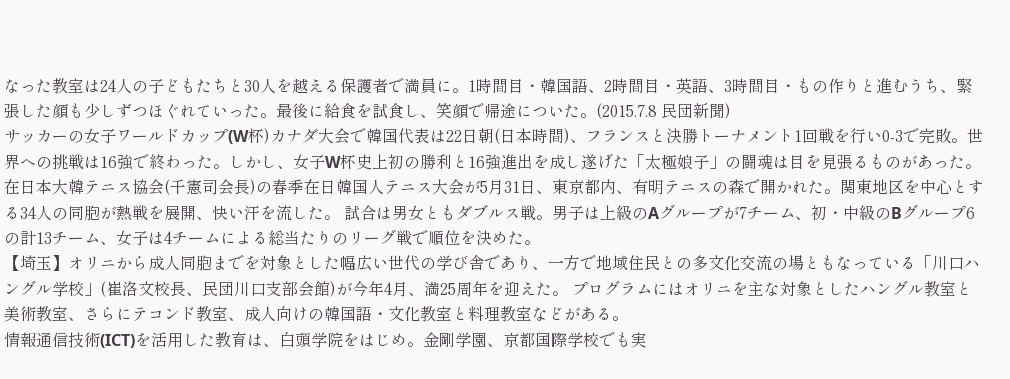なった教室は24人の子どもたちと30人を越える保護者で満員に。1時間目・韓国語、2時間目・英語、3時間目・もの作りと進むうち、緊張した顔も少しずつほぐれていった。最後に給食を試食し、笑顔で帰途についた。(2015.7.8 民団新聞)
サッカーの女子ワールドカップ(W杯)カナダ大会で韓国代表は22日朝(日本時間)、フランスと決勝トーナメント1回戦を行い0‐3で完敗。世界への挑戦は16強で終わった。しかし、女子W杯史上初の勝利と16強進出を成し遂げた「太極娘子」の闘魂は目を見張るものがあった。
在日本大韓テニス協会(千憲司会長)の春季在日韓国人テニス大会が5月31日、東京都内、有明テニスの森で開かれた。関東地区を中心とする34人の同胞が熱戦を展開、快い汗を流した。 試合は男女ともダブルス戦。男子は上級のAグループが7チーム、初・中級のBグループ6の計13チーム、女子は4チームによる総当たりのリーグ戦で順位を決めた。
【埼玉】オリニから成人同胞までを対象とした幅広い世代の学び舎であり、一方で地域住民との多文化交流の場ともなっている「川口ハングル学校」(崔洛文校長、民団川口支部会館)が今年4月、満25周年を迎えた。 プログラムにはオリニを主な対象としたハングル教室と美術教室、さらにテコンド教室、成人向けの韓国語・文化教室と料理教室などがある。
情報通信技術(ICT)を活用した教育は、白頭学院をはじめ。金剛学園、京都国際学校でも実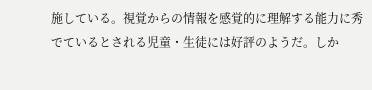施している。視覚からの情報を感覚的に理解する能力に秀でているとされる児童・生徒には好評のようだ。しか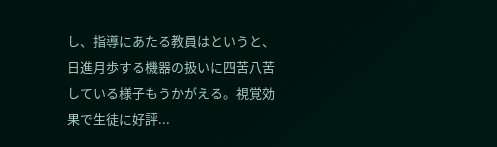し、指導にあたる教員はというと、日進月歩する機器の扱いに四苦八苦している様子もうかがえる。視覚効果で生徒に好評...